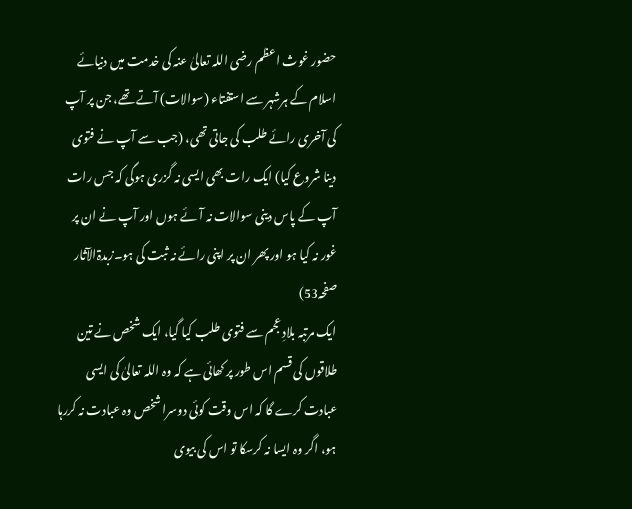حضور غوث اعظم رضی اللہ تعالیٰ عنہ کی خدمت میں دنیائے اسلام کے ہرشہر سے استفتاء (سوالات) آتے تھے، جن پر آپ کی آخری رائے طلب کی جاتی تھی، (جب سے آپ نے فتوی دینا شروع کیا) ایک رات بھی ایسی نہ گزری ہوگی کہ جس رات آپ کے پاس دینی سوالات نہ آئے ہوں اور آپ نے ان پر غور نہ کیا ہو اور پھر ان پر اپنی رائے نہ ثبت کی ہو۔زبدۃالآثار صفحہ53)
ایک مرتبہ بلادِ عجم سے فتوی طلب کیا گیا، ایک شخص نے تین طلاقوں کی قسم اس طور پر کھائی ہے کہ وہ اللہ تعالیٰ کی ایسی عبادت کرے گا کہ اس وقت کوئی دوسرا شخص وہ عبادت نہ کررہا ہو، اگر وہ ایسا نہ کرسکا تو اس کی بیوی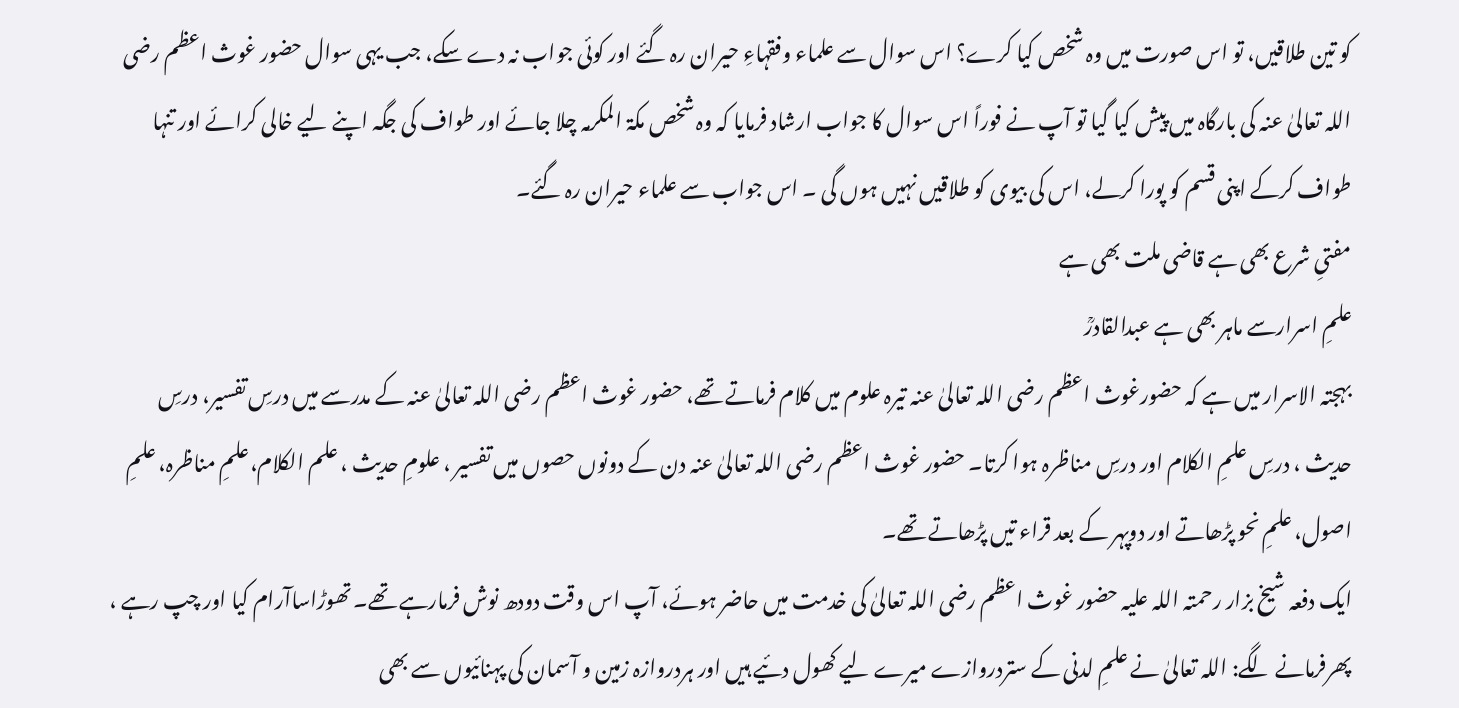کو تین طلاقیں، تو اس صورت میں وہ شخص کیا کرے؟ اس سوال سے علماء وفقہاءِ حیران رہ گئے اور کوئی جواب نہ دے سکے، جب یہی سوال حضور غوث اعظم رضی اللہ تعالیٰ عنہ کی بارگاہ میں پیش کیا گیا تو آپ نے فوراً اس سوال کا جواب ارشاد فرمایا کہ وہ شخص مکۃ المکرمہ چلا جائے اور طواف کی جگہ اپنے لیے خالی کرائے اور تنہا طواف کرکے اپنی قسم کو پورا کرلے، اس کی بیوی کو طلاقیں نہیں ہوں گی ۔ اس جواب سے علماء حیران رہ گئے۔
مفتیِ شرع بھی ہے قاضی ملت بھی ہے
علمِ اسرارسے ماہر بھی ہے عبدالقادرؒ
بہجتہ الاسرار میں ہے کہ حضورغوث اعظم رضی اللہ تعالیٰ عنہ تیرہ علوم میں کلام فرماتے تھے، حضور غوث اعظم رضی اللہ تعالیٰ عنہ کے مدرسے میں درسِ تفسیر، درسِ حدیث ، درسِ علمِ الکلام اور درسِ مناظرہ ہوا کرتا۔ حضور غوث اعظم رضی اللہ تعالیٰ عنہ دن کے دونوں حصوں میں تفسیر ، علومِ حدیث ، علم الکلام،علمِ مناظرہ، علمِ اصول، علمِ نحو پڑھاتے اور دوپہر کے بعد قراء تیں پڑھاتے تھے۔
ایک دفعہ شیخ بزار رحمتہ اللہ علیہ حضور غوث اعظم رضی اللہ تعالیٰ کی خدمت میں حاضر ہوئے، آپ اس وقت دودھ نوش فرمارہے تھے۔ تھوڑاساآرام کیا اور چپ رہے ، پھرفرمانے لگے: اللہ تعالیٰ نے علمِ لدنی کے ستردروازے میرے لیے کھول دئیے ہیں اور ہردروازہ زمین و آسمان کی پہنائیوں سے بھی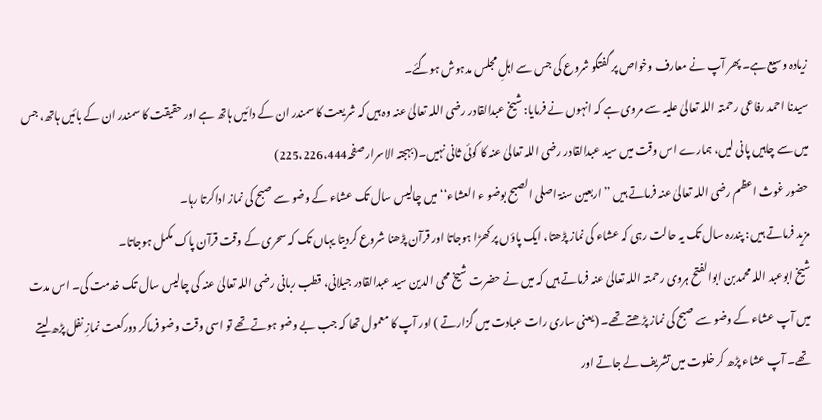زیادہ وسیع ہے۔ پھر آپ نے معارف وخواص پر گفتگو شروع کی جس سے اہلِ مجلس مدہوش ہوگئے۔
سیدنا احمد رفاعی رحمتہ اللہ تعالیٰ علیہ سے مروی ہے کہ انہوں نے فرمایا: شیخ عبدالقادر رضی اللہ تعالیٰ عنہ وہ ہیں کہ شریعت کا سمندر ان کے دائیں ہاتھ ہے اور حقیقت کا سمندر ان کے بائیں ہاتھ، جس میں سے چاہیں پانی لیں، ہمارے اس وقت میں سید عبدالقادر رضی اللہ تعالیٰ عنہ کا کوئی ثانی نہیں۔(بہجتہ الاسرار صفحہ225،226،444)
حضور غوث اعظم رضی اللہ تعالیٰ عنہ فرماتے ہیں ’’اربعین سنۃ اصلی الصبح بوضو ء العشاء‘‘ میں چالیس سال تک عشاء کے وضو سے صبح کی نماز اداکرتا رہا۔
مزید فرماتے ہیں : پندرہ سال تک یہ حالت رہی کہ عشاء کی نماز پڑھتا، ایک پاؤں پر کھڑا ہوجاتا اور قرآن پڑھنا شروع کردیتا یہاں تک کہ سحری کے وقت قرآن پاک مکمل ہوجاتا۔
شیخ ابوعبد اللہ محمدبن ابوالفتح ہروی رحمتہ اللہ تعالیٰ عنہ فرماتے ہیں کہ میں نے حضرت شیخ محی الدین سید عبدالقادر جیلانی، قطب ربانی رضی اللہ تعالیٰ عنہ کی چالیس سال تک خدمت کی۔ اس مدت میں آپ عشاء کے وضو سے صبح کی نماز پڑھتے تھے۔ (یعنی ساری رات عبادت میں گزارتے ) اور آپ کا معمول تھا کہ جب بے وضو ہوتے تھے تو اسی وقت وضو فرماکر دورکعت نمازِ نفل پڑھ لیتے تھے۔ آپ عشاء پڑھ کر خلوت میں تشریف لے جاتے اور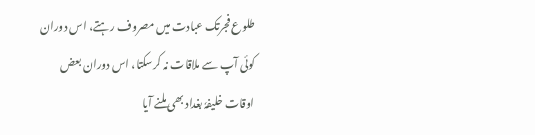طلوع فجرتک عبادت میں مصروف رہتے، اس دوران کوئی آپ سے ملاقات نہ کرسکتا، اس دوران بعض اوقات خلیفہٗ بغداد بھی ملنے آیا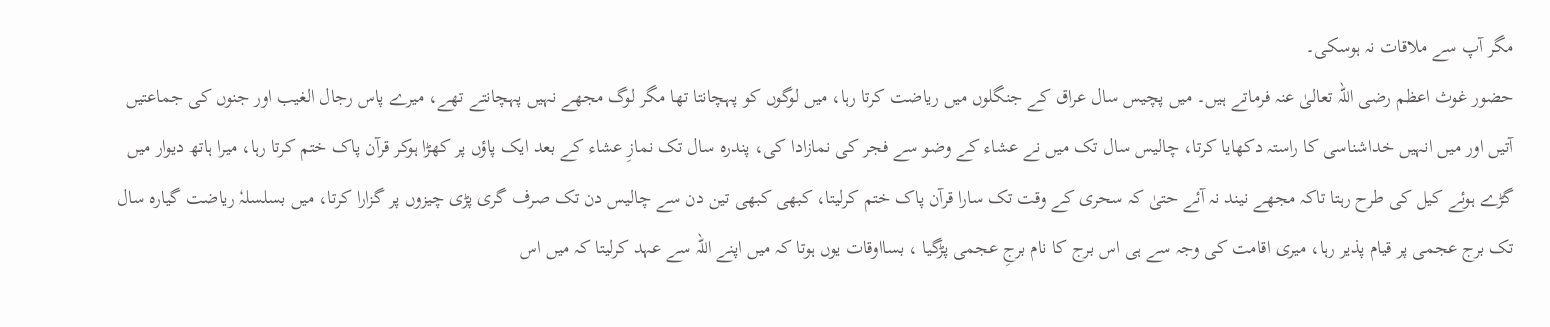مگر آپ سے ملاقات نہ ہوسکی۔
حضور غوث اعظم رضی اللہ تعالیٰ عنہ فرماتے ہیں۔ میں پچیس سال عراق کے جنگلوں میں ریاضت کرتا رہا، میں لوگوں کو پہچانتا تھا مگر لوگ مجھے نہیں پہچانتے تھے، میرے پاس رجال الغیب اور جنوں کی جماعتیں آتیں اور میں انہیں خداشناسی کا راستہ دکھایا کرتا، چالیس سال تک میں نے عشاء کے وضو سے فجر کی نمازادا کی، پندرہ سال تک نمازِ عشاء کے بعد ایک پاؤں پر کھڑا ہوکر قرآن پاک ختم کرتا رہا، میرا ہاتھ دیوار میں گڑے ہوئے کیل کی طرح رہتا تاکہ مجھے نیند نہ آئے حتیٰ کہ سحری کے وقت تک سارا قرآن پاک ختم کرلیتا، کبھی کبھی تین دن سے چالیس دن تک صرف گری پڑی چیزوں پر گزارا کرتا، میں بسلسلہٗ ریاضت گیارہ سال تک برج عجمی پر قیام پذیر رہا، میری اقامت کی وجہ سے ہی اس برج کا نام برجِ عجمی پڑگیا ، بسااوقات یوں ہوتا کہ میں اپنے اللہ سے عہد کرلیتا کہ میں اس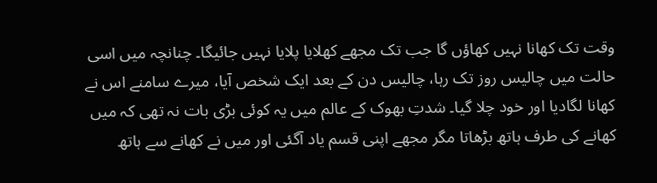وقت تک کھانا نہیں کھاؤں گا جب تک مجھے کھلایا پلایا نہیں جائیگا۔ چنانچہ میں اسی حالت میں چالیس روز تک رہا، چالیس دن کے بعد ایک شخص آیا، میرے سامنے اس نے کھانا لگادیا اور خود چلا گیا۔ شدتِ بھوک کے عالم میں یہ کوئی بڑی بات نہ تھی کہ میں کھانے کی طرف ہاتھ بڑھاتا مگر مجھے اپنی قسم یاد آگئی اور میں نے کھانے سے ہاتھ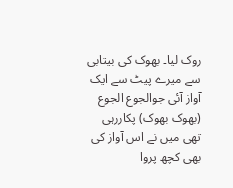روک لیا۔ بھوک کی بیتابی سے میرے پیٹ سے ایک آواز آئی جوالجوع الجوع (بھوک بھوک) پکاررہی تھی میں نے اس آواز کی بھی کچھ پروا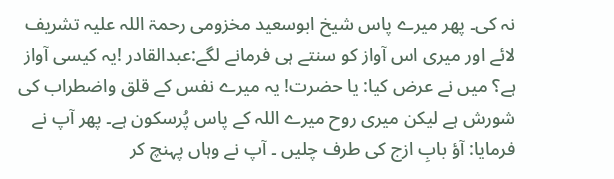نہ کی۔ پھر میرے پاس شیخ ابوسعید مخزومی رحمۃ اللہ علیہ تشریف لائے اور میری اس آواز کو سنتے ہی فرمانے لگے:عبدالقادر !یہ کیسی آواز ہے؟ میں نے عرض کیا: یا حضرت! یہ میرے نفس کے قلق واضطراب کی شورش ہے لیکن میری روح میرے اللہ کے پاس پُرسکون ہے۔ پھر آپ نے فرمایا: آؤ بابِ ازج کی طرف چلیں ۔ آپ نے وہاں پہنچ کر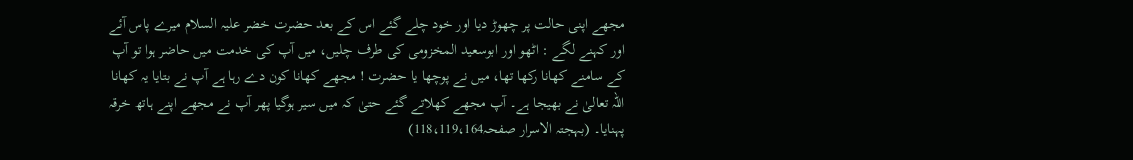مجھے اپنی حالت پر چھوڑ دیا اور خود چلے گئے اس کے بعد حضرت خضر علیہ السلام میرے پاس آئے اور کہنے لگے : اٹھو اور ابوسعید المخزومی کی طرف چلیں، میں آپ کی خدمت میں حاضر ہوا تو آپ کے سامنے کھانا رکھا تھا، میں نے پوچھا یا حضرت ! مجھے کھانا کون دے رہا ہے آپ نے بتایا یہ کھانا اللہ تعالیٰ نے بھیجا ہے۔ آپ مجھے کھلاتے گئے حتیٰ کہ میں سیر ہوگیا پھر آپ نے مجھے اپنے ہاتھ خرقہ پہنایا۔ (بہجتہ الاسرار صفحہ118،119،164)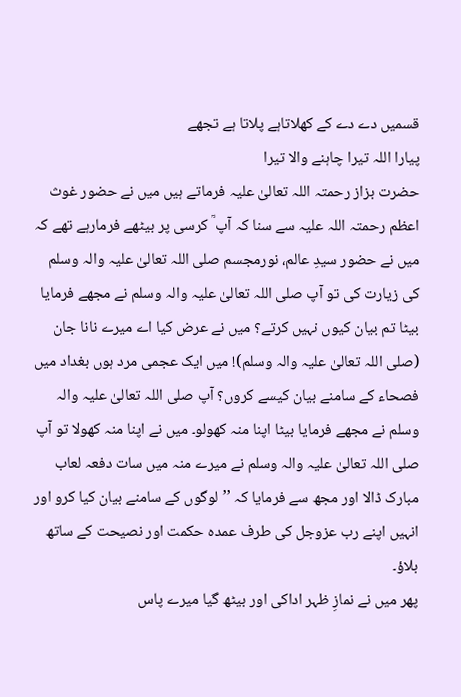قسمیں دے دے کے کھلاتاہے پلاتا ہے تجھے
پیارا اللہ تیرا چاہنے والا تیرا
حضرت بزاز رحمتہ اللہ تعالیٰ علیہ فرماتے ہیں میں نے حضور غوث اعظم رحمتہ اللہ علیہ سے سنا کہ آپ ؒ کرسی پر بیٹھے فرمارہے تھے کہ میں نے حضور سیدِ عالم، نورمجسم صلی اللہ تعالیٰ علیہ والہ وسلم کی زیارت کی تو آپ صلی اللہ تعالیٰ علیہ والہ وسلم نے مجھے فرمایا بیٹا تم بیان کیوں نہیں کرتے؟ میں نے عرض کیا اے میرے نانا جان (صلی اللہ تعالیٰ علیہ والہ وسلم)! میں ایک عجمی مرد ہوں بغداد میں فصحاء کے سامنے بیان کیسے کروں؟ آپ صلی اللہ تعالیٰ علیہ والہ وسلم نے مجھے فرمایا بیٹا اپنا منہ کھولو۔ میں نے اپنا منہ کھولا تو آپ صلی اللہ تعالیٰ علیہ والہ وسلم نے میرے منہ میں سات دفعہ لعاب مبارک ڈالا اور مجھ سے فرمایا کہ ’’لوگوں کے سامنے بیان کیا کرو اور انہیں اپنے رب عزوجل کی طرف عمدہ حکمت اور نصیحت کے ساتھ بلاؤ۔
پھر میں نے نمازِ ظہر اداکی اور بیٹھ گیا میرے پاس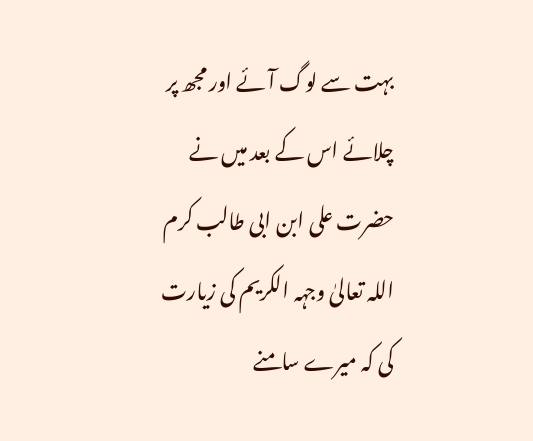بہت سے لوگ آئے اور مجھ پر چلائے اس کے بعد میں نے حضرت علی ابن ابی طالب کرم اللہ تعالیٰ وجہہ الکریم کی زیارت کی کہ میرے سامنے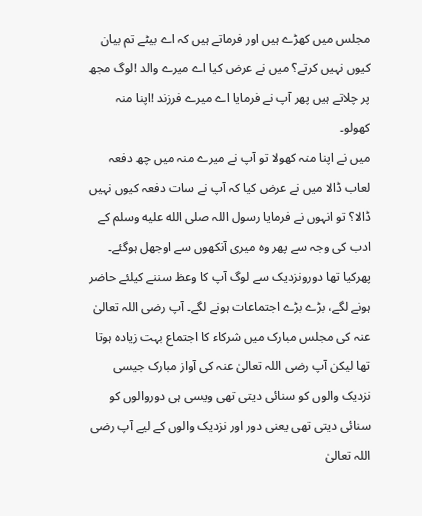مجلس میں کھڑے ہیں اور فرماتے ہیں کہ اے بیٹے تم بیان کیوں نہیں کرتے؟ میں نے عرض کیا اے میرے والد !لوگ مجھ پر چلاتے ہیں پھر آپ نے فرمایا اے میرے فرزند !اپنا منہ کھولو۔
میں نے اپنا منہ کھولا تو آپ نے میرے منہ میں چھ دفعہ لعاب ڈالا میں نے عرض کیا کہ آپ نے سات دفعہ کیوں نہیں ڈالا؟ تو انہوں نے فرمایا رسول اللہ صلى الله عليه وسلم کے ادب کی وجہ سے پھر وہ میری آنکھوں سے اوجھل ہوگئے۔
پھرکیا تھا دورونزدیک سے لوگ آپ کا وعظ سننے کیلئے حاضر ہونے لگے، بڑے بڑے اجتماعات ہونے لگے۔ آپ رضی اللہ تعالیٰ عنہ کی مجلس مبارک میں شرکاء کا اجتماع بہت زیادہ ہوتا تھا لیکن آپ رضی اللہ تعالیٰ عنہ کی آواز مبارک جیسی نزدیک والوں کو سنائی دیتی تھی ویسی ہی دوروالوں کو سنائی دیتی تھی یعنی دور اور نزدیک والوں کے لیے آپ رضی اللہ تعالیٰ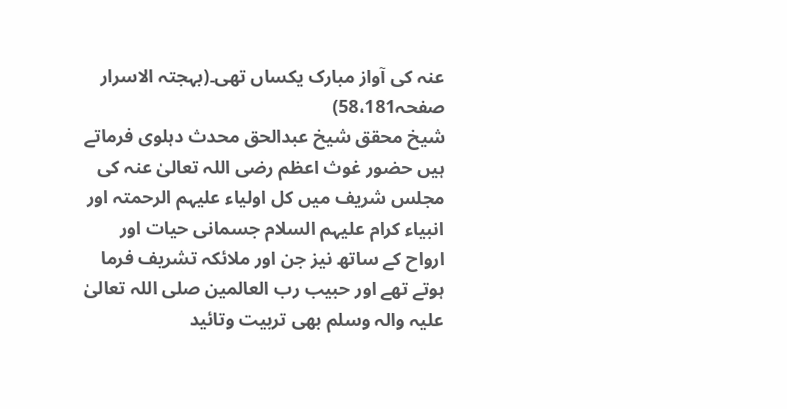عنہ کی آواز مبارک یکساں تھی۔(بہجتہ الاسرار صفحہ58،181)
شیخ محقق شیخ عبدالحق محدث دہلوی فرماتے ہیں حضور غوث اعظم رضی اللہ تعالیٰ عنہ کی مجلس شریف میں کل اولیاء علیہم الرحمتہ اور انبیاء کرام علیہم السلام جسمانی حیات اور ارواح کے ساتھ نیز جن اور ملائکہ تشریف فرما ہوتے تھے اور حبیب رب العالمین صلی اللہ تعالیٰ علیہ والہ وسلم بھی تربیت وتائید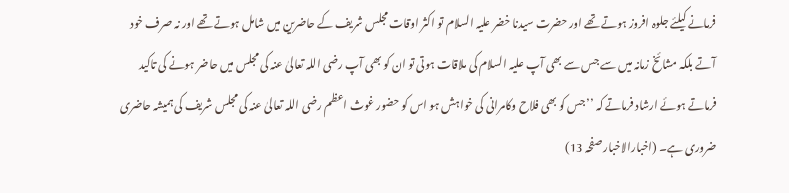فرمانے کیلئے جلوہ افروز ہوتے تھے اور حضرت سیدنا خضر علیہ السلام تو اکثر اوقات مجلس شریف کے حاضرین میں شامل ہوتے تھے اور نہ صرف خود آتے بلکہ مشائخ زمانہ میں سے جس سے بھی آپ علیہ السلام کی ملاقات ہوتی تو ان کو بھی آپ رضی اللہ تعالیٰ عنہ کی مجلس میں حاضر ہونے کی تاکید فرماتے ہوئے ارشاد فرماتے کہ ’’جس کو بھی فلاح وکامرانی کی خواہش ہو اس کو حضور غوث اعظم رضی اللہ تعالیٰ عنہ کی مجلس شریف کی ہمیشہ حاضری ضروری ہے۔ (اخبارالاخبار صفحہ 13)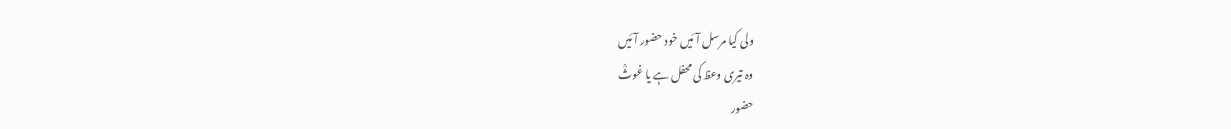ولی کیا مرسل آئیں خود حضور آئیں
وہ تیری وعظ کی محفل ہے یا غوثؒ
حضور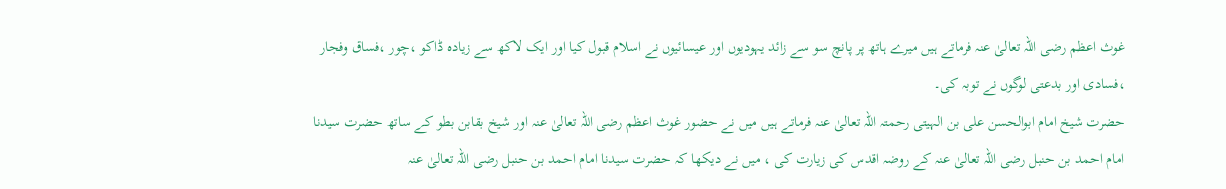غوث اعظم رضی اللہ تعالیٰ عنہ فرماتے ہیں میرے ہاتھ پر پانچ سو سے زائد یہودیوں اور عیسائیوں نے اسلام قبول کیا اور ایک لاکھ سے زیادہ ڈاکو ،چور ،فساق وفجار ،فسادی اور بدعتی لوگوں نے توبہ کی۔
حضرت شیخ امام ابوالحسن علی بن الہیتی رحمتہ اللہ تعالیٰ عنہ فرماتے ہیں میں نے حضور غوث اعظم رضی اللہ تعالیٰ عنہ اور شیخ بقابن بطو کے ساتھ حضرت سیدنا امام احمد بن حنبل رضی اللہ تعالیٰ عنہ کے روضہ اقدس کی زیارت کی ، میں نے دیکھا کہ حضرت سیدنا امام احمد بن حنبل رضی اللہ تعالیٰ عنہ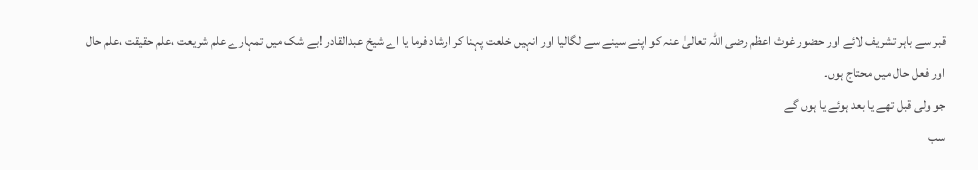قبر سے باہر تشریف لائے اور حضور غوث اعظم رضی اللہ تعالیٰ عنہ کو اپنے سینے سے لگالیا اور انہیں خلعت پہنا کر ارشاد فرما یا اے شیخ عبدالقادر !بے شک میں تمہارے علم شریعت ،علم حقیقت ،علم حال اور فعل حال میں محتاج ہوں۔
جو ولی قبل تھے یا بعد ہوئے یا ہوں گے
سب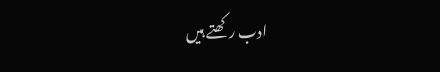ادب رکھتے ہیں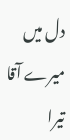دل میں میرے آقا تیرا